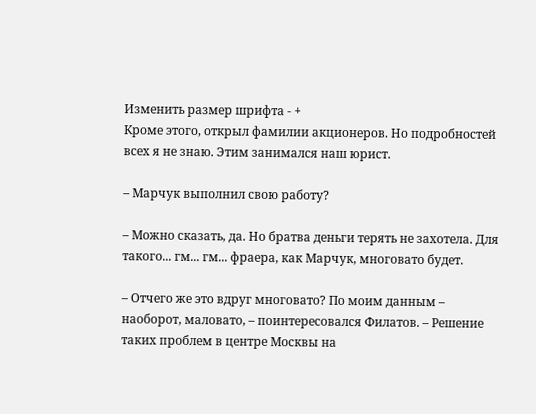Изменить размер шрифта - +
Кроме этого, открыл фамилии акционеров. Но подробностей всех я не знаю. Этим занимался наш юрист.

– Марчук выполнил свою работу?

– Можно сказать, да. Но братва деньги терять не захотела. Для такого... гм... гм... фраера, как Марчук, многовато будет.

– Отчего же это вдруг многовато? По моим данным – наоборот, маловато, – поинтересовался Филатов. – Решение таких проблем в центре Москвы на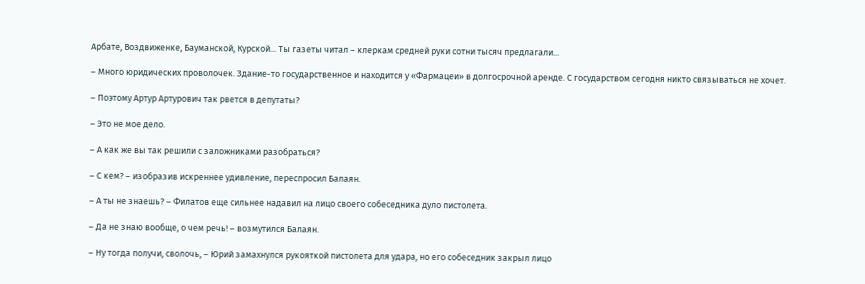Арбате, Воздвиженке, Бауманской, Курской... Ты газеты читал – клеркам средней руки сотни тысяч предлагали...

– Много юридических проволочек. Здание-то государственное и находится у «Фармацеи» в долгосрочной аренде. С государством сегодня никто связываться не хочет.

– Поэтому Артур Артурович так рвется в депутаты?

– Это не мое дело.

– А как же вы так решили с заложниками разобраться?

– С кем? – изобразив искреннее удивление, переспросил Балаян.

– А ты не знаешь? – Филатов еще сильнее надавил на лицо своего собеседника дуло пистолета.

– Да не знаю вообще, о чем речь! – возмутился Балаян.

– Ну тогда получи, сволочь, – Юрий замахнулся рукояткой пистолета для удара, но его собеседник закрыл лицо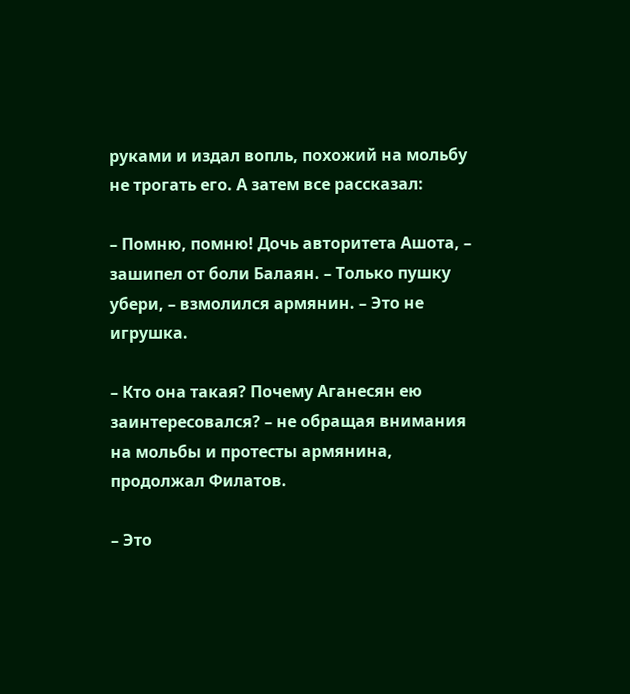руками и издал вопль, похожий на мольбу не трогать его. А затем все рассказал:

– Помню, помню! Дочь авторитета Ашота, – зашипел от боли Балаян. – Только пушку убери, – взмолился армянин. – Это не игрушка.

– Кто она такая? Почему Аганесян ею заинтересовался? – не обращая внимания на мольбы и протесты армянина, продолжал Филатов.

– Это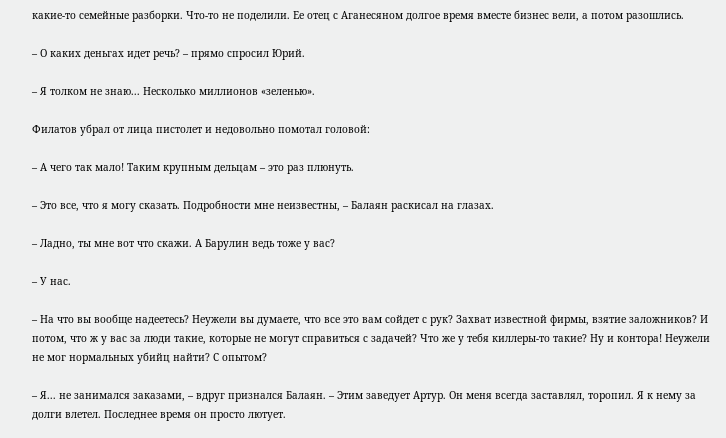какие-то семейные разборки. Что-то не поделили. Ее отец с Аганесяном долгое время вместе бизнес вели, а потом разошлись.

– О каких деньгах идет речь? – прямо спросил Юрий.

– Я толком не знаю... Несколько миллионов «зеленью».

Филатов убрал от лица пистолет и недовольно помотал головой:

– А чего так мало! Таким крупным дельцам – это раз плюнуть.

– Это все, что я могу сказать. Подробности мне неизвестны, – Балаян раскисал на глазах.

– Ладно, ты мне вот что скажи. А Барулин ведь тоже у вас?

– У нас.

– На что вы вообще надеетесь? Неужели вы думаете, что все это вам сойдет с рук? Захват известной фирмы, взятие заложников? И потом, что ж у вас за люди такие, которые не могут справиться с задачей? Что же у тебя киллеры-то такие? Ну и контора! Неужели не мог нормальных убийц найти? С опытом?

– Я... не занимался заказами, – вдруг признался Балаян. – Этим заведует Артур. Он меня всегда заставлял, торопил. Я к нему за долги влетел. Последнее время он просто лютует.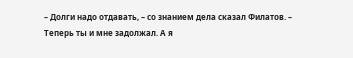– Долги надо отдавать, – со знанием дела сказал Филатов. – Теперь ты и мне задолжал. А я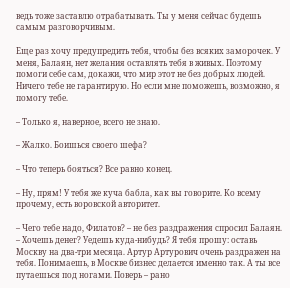ведь тоже заставлю отрабатывать. Ты у меня сейчас будешь самым разговорчивым.

Еще раз хочу предупредить тебя, чтобы без всяких заморочек. У меня, Балаян, нет желания оставлять тебя в живых. Поэтому помоги себе сам, докажи, что мир этот не без добрых людей. Ничего тебе не гарантирую. Но если мне поможешь, возможно, я помогу тебе.

– Только я, наверное, всего не знаю.

– Жалко. Боишься своего шефа?

– Что теперь бояться? Все равно конец.

– Ну, прям! У тебя же куча бабла, как вы говорите. Ко всему прочему, есть воровской авторитет.

– Чего тебе надо, Филатов? – не без раздражения спросил Балаян. – Хочешь денег? Уедешь куда-нибудь? Я тебя прошу: оставь Москву на два-три месяца. Артур Артурович очень раздражен на тебя. Понимаешь, в Москве бизнес делается именно так. А ты все путаешься под ногами. Поверь – рано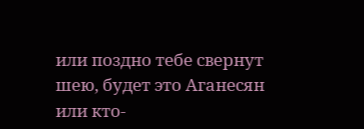или поздно тебе свернут шею, будет это Аганесян или кто-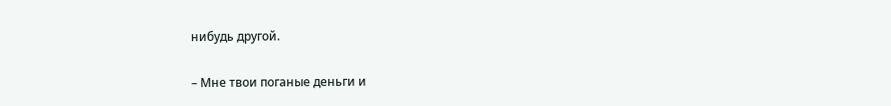нибудь другой.

– Мне твои поганые деньги и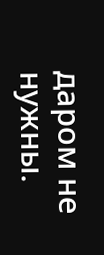даром не нужны.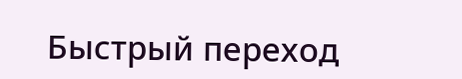Быстрый переход